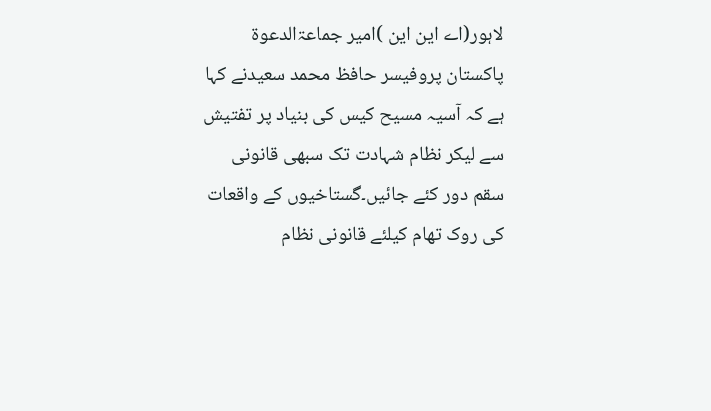لاہور(اے این این )امیر جماعۃالدعوۃ پاکستان پروفیسر حافظ محمد سعیدنے کہا ہے کہ آسیہ مسیح کیس کی بنیاد پر تفتیش سے لیکر نظام شہادت تک سبھی قانونی سقم دور کئے جائیں۔گستاخیوں کے واقعات کی روک تھام کیلئے قانونی نظام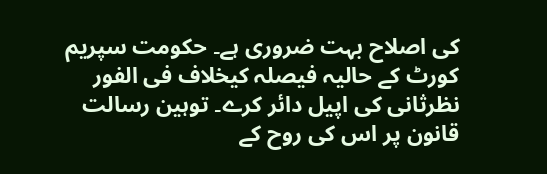کی اصلاح بہت ضروری ہے۔ حکومت سپریم کورٹ کے حالیہ فیصلہ کیخلاف فی الفور نظرثانی کی اپیل دائر کرے۔ توہین رسالت قانون پر اس کی روح کے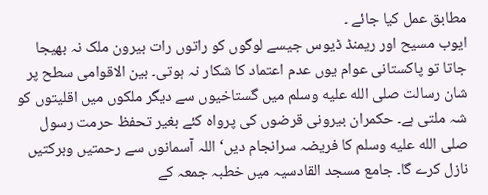مطابق عمل کیا جائے ۔
ایوب مسیح اور ریمنڈ ڈیوس جیسے لوگوں کو راتوں رات بیرون ملک نہ بھیجا جاتا تو پاکستانی عوام یوں عدم اعتماد کا شکار نہ ہوتی۔ بین الاقوامی سطح پر شان رسالت صلى الله عليه وسلم میں گستاخیوں سے دیگر ملکوں میں اقلیتوں کو شہ ملتی ہے۔ حکمران بیرونی قرضوں کی پرواہ کئے بغیر تحفظ حرمت رسول صلى الله عليه وسلم کا فریضہ سرانجام دیں‘ اللہ آسمانوں سے رحمتیں وبرکتیں نازل کرے گا۔ جامع مسجد القادسیہ میں خطبہ جمعہ کے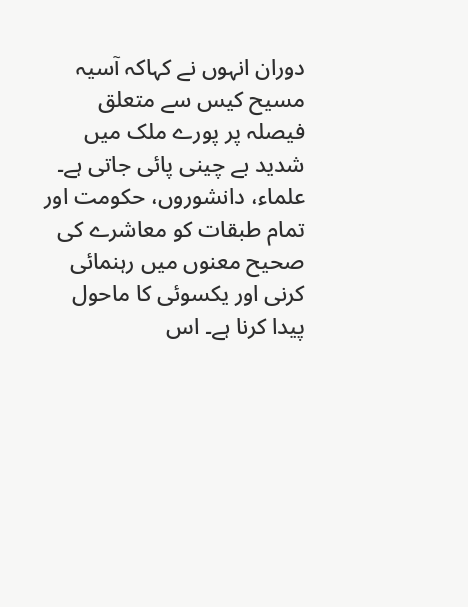دوران انہوں نے کہاکہ آسیہ مسیح کیس سے متعلق فیصلہ پر پورے ملک میں شدید بے چینی پائی جاتی ہے۔ علماء، دانشوروں، حکومت اور تمام طبقات کو معاشرے کی صحیح معنوں میں رہنمائی کرنی اور یکسوئی کا ماحول پیدا کرنا ہے۔ اس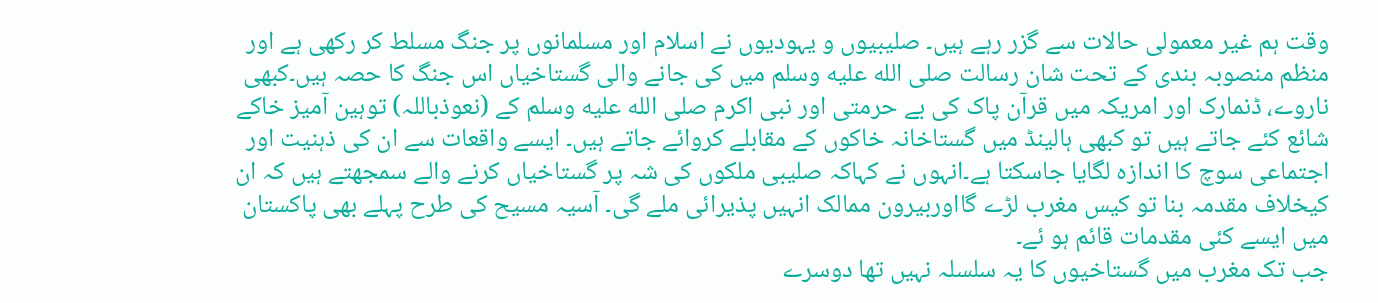وقت ہم غیر معمولی حالات سے گزر رہے ہیں۔ صلیبیوں و یہودیوں نے اسلام اور مسلمانوں پر جنگ مسلط کر رکھی ہے اور منظم منصوبہ بندی کے تحت شان رسالت صلى الله عليه وسلم میں کی جانے والی گستاخیاں اس جنگ کا حصہ ہیں۔کبھی ناروے، ڈنمارک اور امریکہ میں قرآن پاک کی بے حرمتی اور نبی اکرم صلى الله عليه وسلم کے (نعوذباللہ) توہین آمیز خاکے شائع کئے جاتے ہیں تو کبھی ہالینڈ میں گستاخانہ خاکوں کے مقابلے کروائے جاتے ہیں۔ ایسے واقعات سے ان کی ذہنیت اور اجتماعی سوچ کا اندازہ لگایا جاسکتا ہے۔انہوں نے کہاکہ صلیبی ملکوں کی شہ پر گستاخیاں کرنے والے سمجھتے ہیں کہ ان کیخلاف مقدمہ بنا تو کیس مغرب لڑے گااوربیرون ممالک انہیں پذیرائی ملے گی۔ آسیہ مسیح کی طرح پہلے بھی پاکستان میں ایسے کئی مقدمات قائم ہو ئے۔
جب تک مغرب میں گستاخیوں کا یہ سلسلہ نہیں تھا دوسرے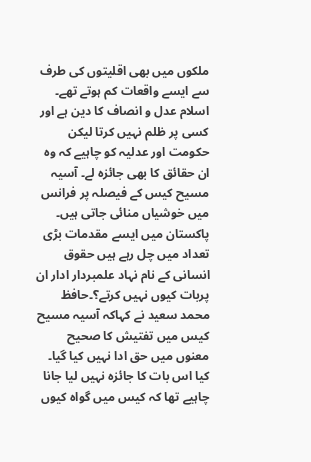ملکوں میں بھی اقلیتوں کی طرف سے ایسے واقعات کم ہوتے تھے۔ اسلام عدل و انصاف کا دین ہے اور کسی پر ظلم نہیں کرتا لیکن حکومت اور عدلیہ کو چاہیے کہ وہ ان حقائق کا بھی جائزہ لے۔ آسیہ مسیح کیس کے فیصلہ پر فرانس میں خوشیاں منائی جاتی ہیں۔ پاکستان میں ایسے مقدمات بڑی تعداد میں چل رہے ہیں حقوق انسانی کے نام نہاد علمبردار ادار ان پربات کیوں نہیں کرتے؟۔حافظ محمد سعید نے کہاکہ آسیہ مسیح کیس میں تفتیش کا صحیح معنوں میں حق ادا نہیں کیا گیا۔
کیا اس بات کا جائزہ نہیں لیا جانا چاہیے تھا کہ کیس میں گواہ کیوں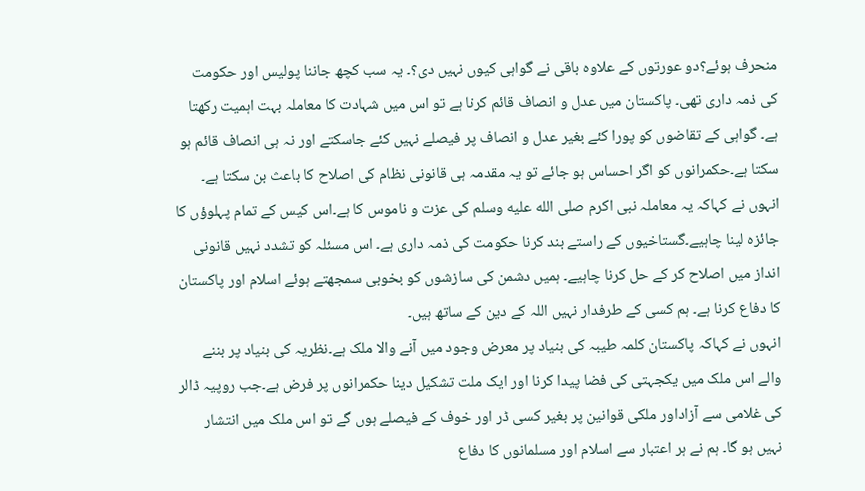منحرف ہوئے؟دو عورتوں کے علاوہ باقی نے گواہی کیوں نہیں دی؟۔ یہ سب کچھ جاننا پولیس اور حکومت کی ذمہ داری تھی۔ پاکستان میں عدل و انصاف قائم کرنا ہے تو اس میں شہادت کا معاملہ بہت اہمیت رکھتا ہے۔ گواہی کے تقاضوں کو پورا کئے بغیر عدل و انصاف پر فیصلے نہیں کئے جاسکتے اور نہ ہی انصاف قائم ہو سکتا ہے۔حکمرانوں کو اگر احساس ہو جائے تو یہ مقدمہ ہی قانونی نظام کی اصلاح کا باعث بن سکتا ہے۔
انہوں نے کہاکہ یہ معاملہ نبی اکرم صلى الله عليه وسلم کی عزت و ناموس کا ہے۔اس کیس کے تمام پہلوؤں کا جائزہ لینا چاہیے۔گستاخیوں کے راستے بند کرنا حکومت کی ذمہ داری ہے۔ اس مسئلہ کو تشدد نہیں قانونی انداز میں اصلاح کر کے حل کرنا چاہیے۔ ہمیں دشمن کی سازشوں کو بخوبی سمجھتے ہوئے اسلام اور پاکستان کا دفاع کرنا ہے۔ ہم کسی کے طرفدار نہیں اللہ کے دین کے ساتھ ہیں۔
انہوں نے کہاکہ پاکستان کلمہ طیبہ کی بنیاد پر معرض وجود میں آنے والا ملک ہے۔نظریہ کی بنیاد پر بننے والے اس ملک میں یکجہتی کی فضا پیدا کرنا اور ایک ملت تشکیل دینا حکمرانوں پر فرض ہے۔جب روپیہ ڈالر کی غلامی سے آزاداور ملکی قوانین پر بغیر کسی ڈر اور خوف کے فیصلے ہوں گے تو اس ملک میں انتشار نہیں ہو گا۔ ہم نے ہر اعتبار سے اسلام اور مسلمانوں کا دفاع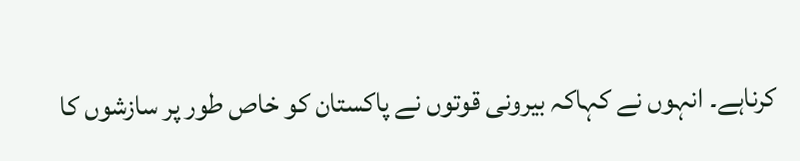کرناہے۔ انہوں نے کہاکہ بیرونی قوتوں نے پاکستان کو خاص طور پر سازشوں کا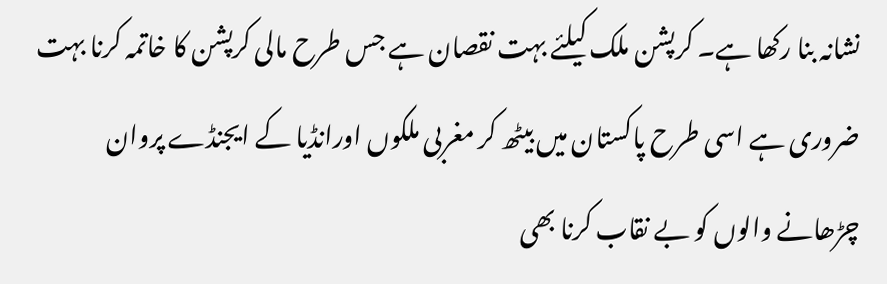نشانہ بنا رکھا ہے۔ کرپشن ملک کیلئے بہت نقصان ہے جس طرح مالی کرپشن کا خاتمہ کرنا بہت ضروری ہے اسی طرح پاکستان میں بیٹھ کر مغربی ملکوں اورانڈیا کے ایجنڈے پروان چڑھانے والوں کو بے نقاب کرنا بھی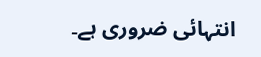انتہائی ضروری ہے۔